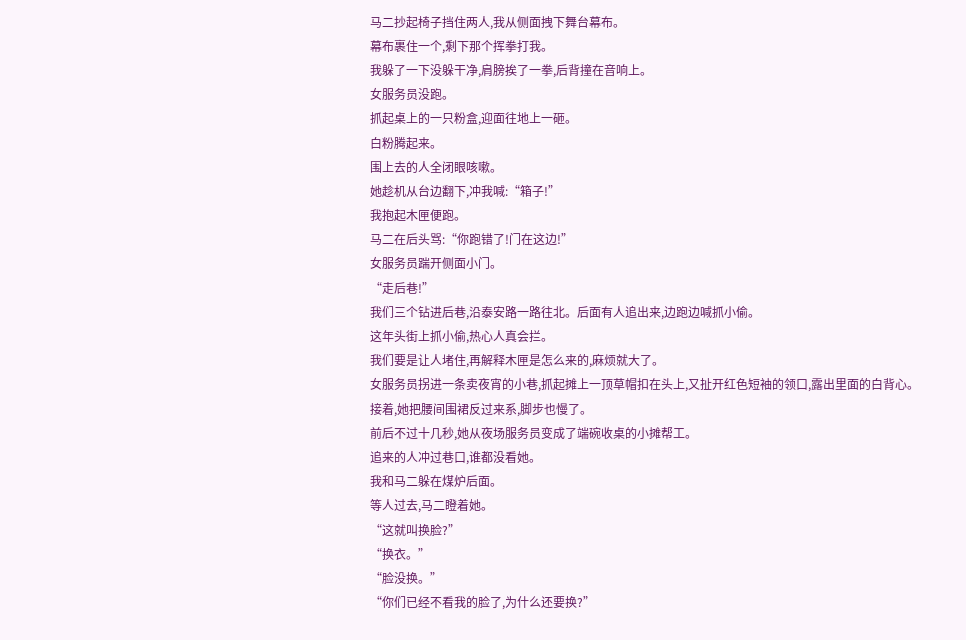马二抄起椅子挡住两人,我从侧面拽下舞台幕布。
幕布裹住一个,剩下那个挥拳打我。
我躲了一下没躲干净,肩膀挨了一拳,后背撞在音响上。
女服务员没跑。
抓起桌上的一只粉盒,迎面往地上一砸。
白粉腾起来。
围上去的人全闭眼咳嗽。
她趁机从台边翻下,冲我喊:“箱子!”
我抱起木匣便跑。
马二在后头骂:“你跑错了!门在这边!”
女服务员踹开侧面小门。
“走后巷!”
我们三个钻进后巷,沿泰安路一路往北。后面有人追出来,边跑边喊抓小偷。
这年头街上抓小偷,热心人真会拦。
我们要是让人堵住,再解释木匣是怎么来的,麻烦就大了。
女服务员拐进一条卖夜宵的小巷,抓起摊上一顶草帽扣在头上,又扯开红色短袖的领口,露出里面的白背心。
接着,她把腰间围裙反过来系,脚步也慢了。
前后不过十几秒,她从夜场服务员变成了端碗收桌的小摊帮工。
追来的人冲过巷口,谁都没看她。
我和马二躲在煤炉后面。
等人过去,马二瞪着她。
“这就叫换脸?”
“换衣。”
“脸没换。”
“你们已经不看我的脸了,为什么还要换?”